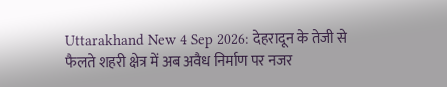Uttarakhand New 4 Sep 2026: देहरादून के तेजी से फैलते शहरी क्षेत्र में अब अवैध निर्माण पर नजर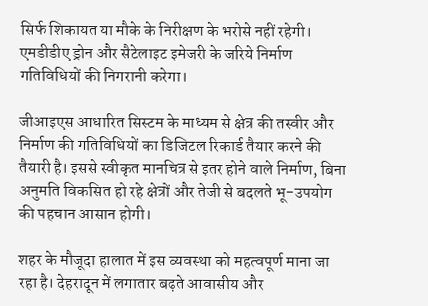सिर्फ शिकायत या मौके के निरीक्षण के भरोसे नहीं रहेगी। एमडीडीए ड्रोन और सैटेलाइट इमेजरी के जरिये निर्माण गतिविधियों की निगरानी करेगा।

जीआइएस आधारित सिस्टम के माध्यम से क्षेत्र की तस्वीर और निर्माण की गतिविधियों का डिजिटल रिकार्ड तैयार करने की तैयारी है। इससे स्वीकृत मानचित्र से इतर होने वाले निर्माण, बिना अनुमति विकसित हो रहे क्षेत्रों और तेजी से बदलते भू-उपयोग की पहचान आसान होगी।

शहर के मौजूदा हालात में इस व्यवस्था को महत्वपूर्ण माना जा रहा है। देहरादून में लगातार बढ़ते आवासीय और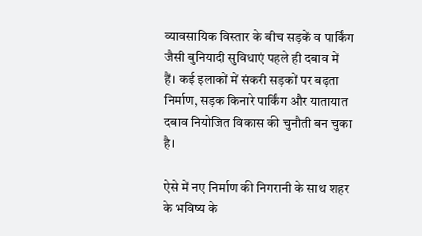व्यावसायिक विस्तार के बीच सड़कें व पार्किंग जैसी बुनियादी सुविधाएं पहले ही दबाव में हैं। कई इलाकों में संकरी सड़कों पर बढ़ता निर्माण, सड़क किनारे पार्किंग और यातायात दबाव नियोजित विकास की चुनौती बन चुका है।

ऐसे में नए निर्माण की निगरानी के साथ शहर के भविष्य के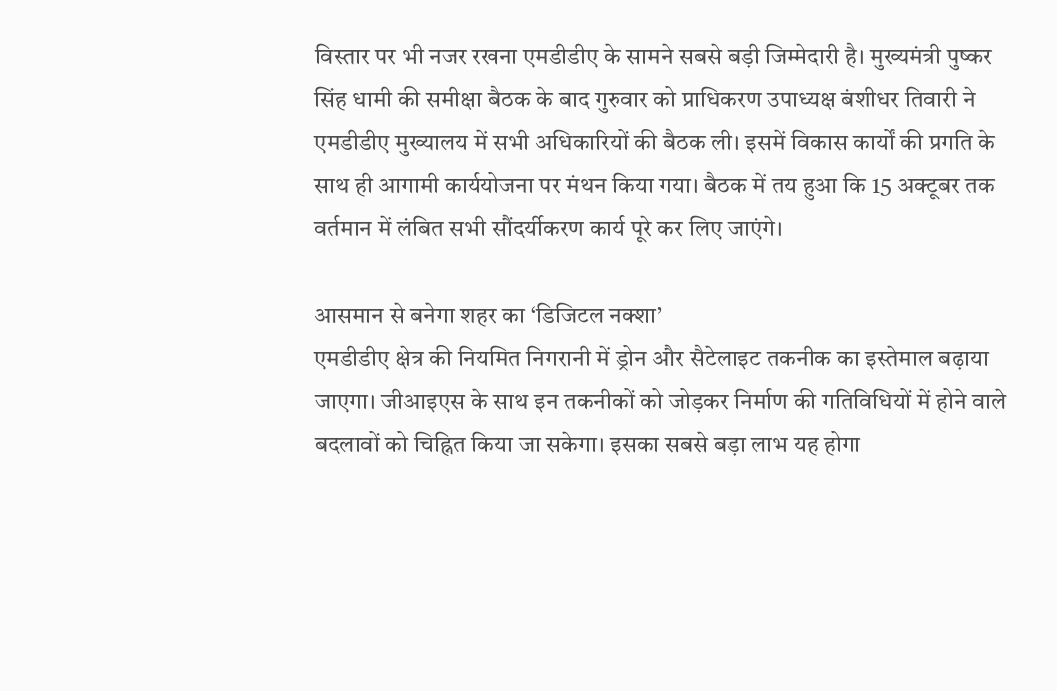विस्तार पर भी नजर रखना एमडीडीए के सामने सबसे बड़ी जिम्मेदारी है। मुख्यमंत्री पुष्कर सिंह धामी की समीक्षा बैठक के बाद गुरुवार को प्राधिकरण उपाध्यक्ष बंशीधर तिवारी ने एमडीडीए मुख्यालय में सभी अधिकारियों की बैठक ली। इसमें विकास कार्यों की प्रगति के साथ ही आगामी कार्ययोजना पर मंथन किया गया। बैठक में तय हुआ कि 15 अक्टूबर तक वर्तमान में लंबित सभी सौंदर्यीकरण कार्य पूरे कर लिए जाएंगे।

आसमान से बनेगा शहर का ‘डिजिटल नक्शा’
एमडीडीए क्षेत्र की नियमित निगरानी में ड्रोन और सैटेलाइट तकनीक का इस्तेमाल बढ़ाया जाएगा। जीआइएस के साथ इन तकनीकों को जोड़कर निर्माण की गतिविधियों में होने वाले बदलावों को चिह्नित किया जा सकेगा। इसका सबसे बड़ा लाभ यह होगा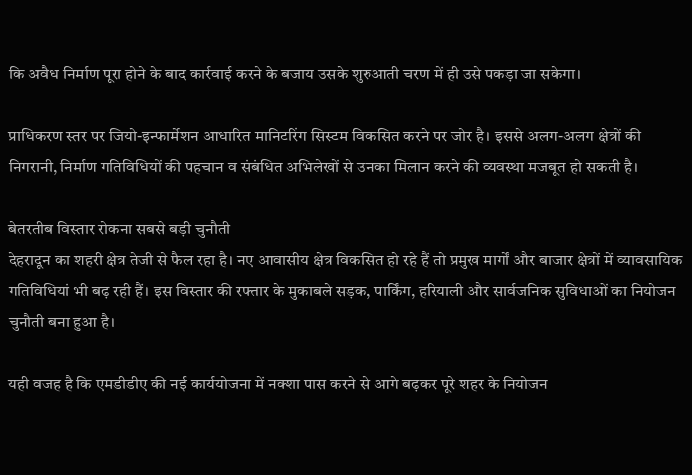कि अवैध निर्माण पूरा होने के बाद कार्रवाई करने के बजाय उसके शुरुआती चरण में ही उसे पकड़ा जा सकेगा।

प्राधिकरण स्तर पर जियो-इन्फार्मेशन आधारित मानिटरिंग सिस्टम विकसित करने पर जोर है। इससे अलग-अलग क्षेत्रों की निगरानी, निर्माण गतिविधियों की पहचान व संबंधित अभिलेखों से उनका मिलान करने की व्यवस्था मजबूत हो सकती है।

बेतरतीब विस्तार रोकना सबसे बड़ी चुनौती
देहरादून का शहरी क्षेत्र तेजी से फैल रहा है। नए आवासीय क्षेत्र विकसित हो रहे हैं तो प्रमुख मार्गों और बाजार क्षेत्रों में व्यावसायिक गतिविधियां भी बढ़ रही हैं। इस विस्तार की रफ्तार के मुकाबले सड़क, पार्किंग, हरियाली और सार्वजनिक सुविधाओं का नियोजन चुनौती बना हुआ है।

यही वजह है कि एमडीडीए की नई कार्ययोजना में नक्शा पास करने से आगे बढ़कर पूरे शहर के नियोजन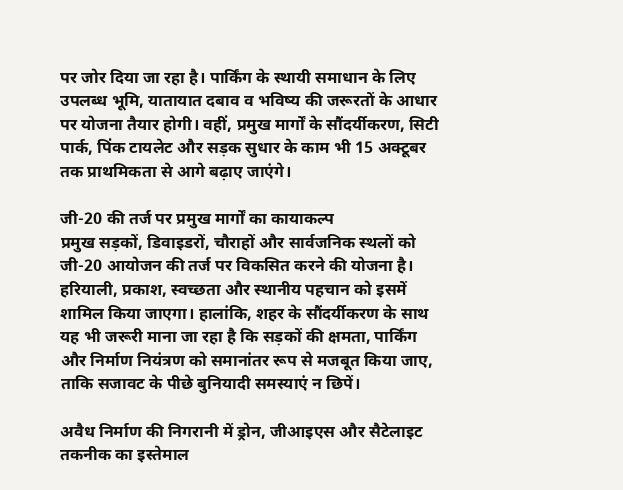पर जोर दिया जा रहा है। पार्किंग के स्थायी समाधान के लिए उपलब्ध भूमि, यातायात दबाव व भविष्य की जरूरतों के आधार पर योजना तैयार होगी। वहीं, प्रमुख मार्गों के सौंदर्यीकरण, सिटी पार्क, पिंक टायलेट और सड़क सुधार के काम भी 15 अक्टूबर तक प्राथमिकता से आगे बढ़ाए जाएंगे।

जी-20 की तर्ज पर प्रमुख मार्गों का कायाकल्प
प्रमुख सड़कों, डिवाइडरों, चौराहों और सार्वजनिक स्थलों को जी-20 आयोजन की तर्ज पर विकसित करने की योजना है। हरियाली, प्रकाश, स्वच्छता और स्थानीय पहचान को इसमें शामिल किया जाएगा। हालांकि, शहर के सौंदर्यीकरण के साथ यह भी जरूरी माना जा रहा है कि सड़कों की क्षमता, पार्किंग और निर्माण नियंत्रण को समानांतर रूप से मजबूत किया जाए, ताकि सजावट के पीछे बुनियादी समस्याएं न छिपें।

अवैध निर्माण की निगरानी में ड्रोन, जीआइएस और सैटेलाइट तकनीक का इस्तेमाल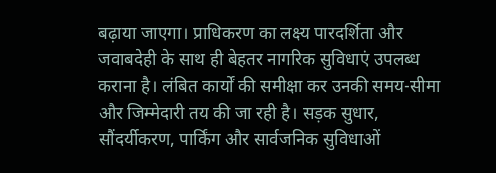बढ़ाया जाएगा। प्राधिकरण का लक्ष्य पारदर्शिता और जवाबदेही के साथ ही बेहतर नागरिक सुविधाएं उपलब्ध कराना है। लंबित कार्यों की समीक्षा कर उनकी समय-सीमा और जिम्मेदारी तय की जा रही है। सड़क सुधार, सौंदर्यीकरण, पार्किंग और सार्वजनिक सुविधाओं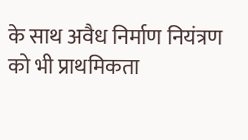के साथ अवैध निर्माण नियंत्रण को भी प्राथमिकता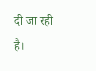दी जा रही है।